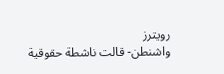رويترز
واشنطن- قالت ناشطة حقوقية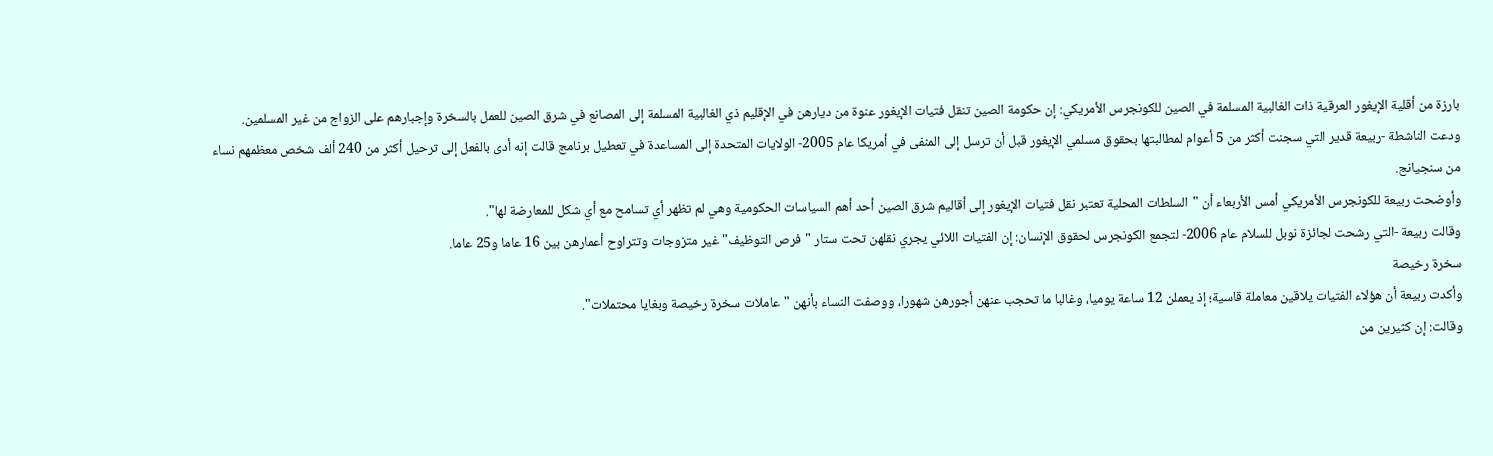بارزة من أقلية الإيغور العرقية ذات الغالبية المسلمة في الصين للكونجرس الأمريكي: إن حكومة الصين تنقل فتيات الإيغور عنوة من ديارهن في الإقليم ذي الغالبية المسلمة إلى المصانع في شرق الصين للعمل بالسخرة وإجبارهم على الزواج من غير المسلمين.
ودعت الناشطة -ربيعة قدير التي سجنت أكثر من 5 أعوام لمطالبتها بحقوق مسلمي الإيغور قبل أن ترسل إلى المنفى في أمريكا عام 2005- الولايات المتحدة إلى المساعدة في تعطيل برنامج قالت إنه أدى بالفعل إلى ترحيل أكثر من 240 ألف شخص معظمهم نساء من سنجيانج.
وأوضحت ربيعة للكونجرس الأمريكي أمس الأربعاء أن "السلطات المحلية تعتبر نقل فتيات الإيغور إلى أقاليم شرق الصين أحد أهم السياسات الحكومية وهي لم تظهر أي تسامح مع أي شكل للمعارضة لها".
وقالت ربيعة -التي رشحت لجائزة نوبل للسلام عام 2006- لتجمع الكونجرس لحقوق الإنسان: إن الفتيات اللائي يجري نقلهن تحت ستار "فرص التوظيف" غير متزوجات وتتراوح أعمارهن بين 16 عاما و25 عاما.
سخرة رخيصة
وأكدت ربيعة أن هؤلاء الفتيات يلاقين معاملة قاسية؛ إذ يعملن 12 ساعة يوميا، وغالبا ما تحجب عنهن أجورهن شهورا، ووصفت النساء بأنهن "عاملات سخرة رخيصة وبغايا محتملات".
وقالت: إن كثيرين من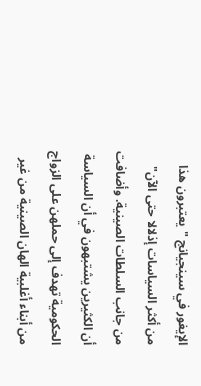الإيغور في سينجيانج "يعتبرون هذا من أكثر السياسات إذلالا حتى الآن" من جانب السلطات الصينية. وأضافت أن الكثيرين يشتبهون في أن السياسة الحكومية تهدف إلى حملهن على الزواج من أبناء أغلبية الهان الصينية من غير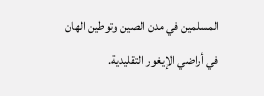المسلمين في مدن الصين وتوطين الهان في أراضي الإيغور التقليدية.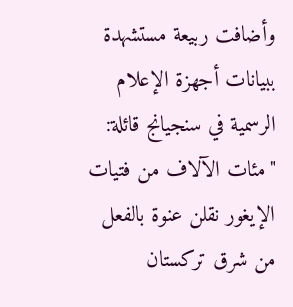وأضافت ربيعة مستشهدة ببيانات أجهزة الإعلام الرسمية في سنجيانج قائلة: "مئات الآلاف من فتيات الإيغور نقلن عنوة بالفعل من شرق تركستان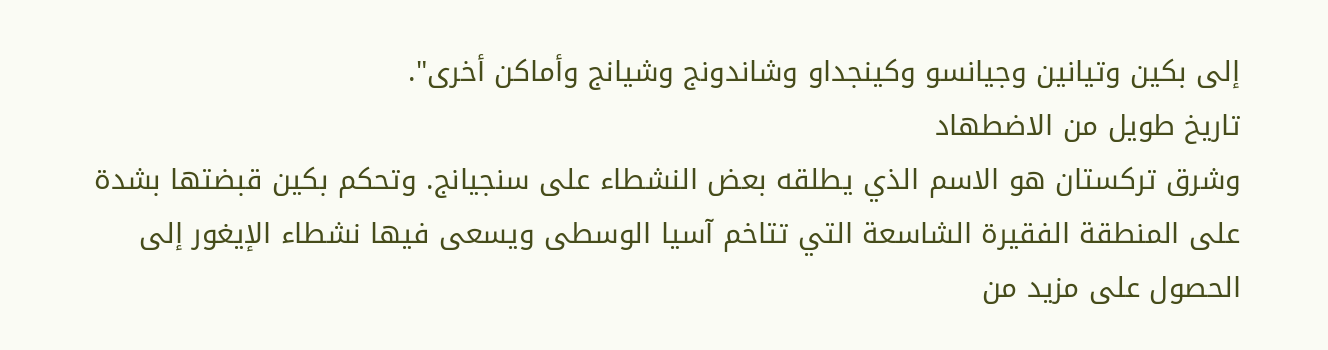إلى بكين وتيانين وجيانسو وكينجداو وشاندونج وشيانج وأماكن أخرى".
تاريخ طويل من الاضطهاد
وشرق تركستان هو الاسم الذي يطلقه بعض النشطاء على سنجيانج. وتحكم بكين قبضتها بشدة على المنطقة الفقيرة الشاسعة التي تتاخم آسيا الوسطى ويسعى فيها نشطاء الإيغور إلى الحصول على مزيد من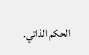الحكم الذاتي.